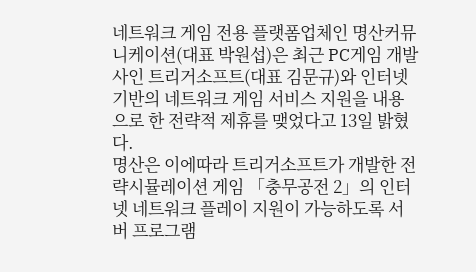네트워크 게임 전용 플랫폼업체인 명산커뮤니케이션(대표 박원섭)은 최근 PC게임 개발사인 트리거소프트(대표 김문규)와 인터넷 기반의 네트워크 게임 서비스 지원을 내용으로 한 전략적 제휴를 맺었다고 13일 밝혔다.
명산은 이에따라 트리거소프트가 개발한 전략시뮬레이션 게임 「충무공전 2」의 인터넷 네트워크 플레이 지원이 가능하도록 서버 프로그램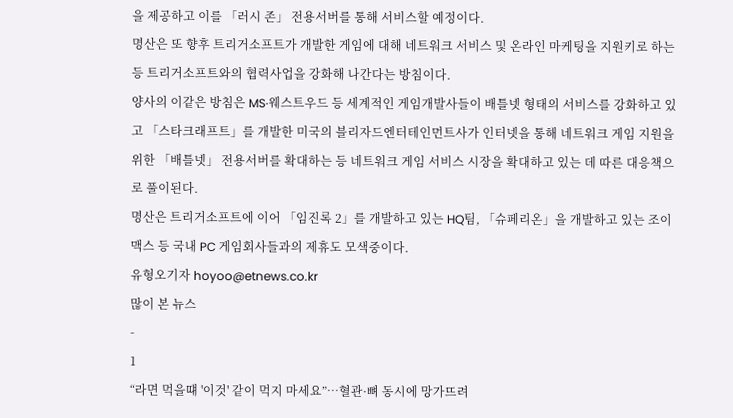을 제공하고 이를 「러시 존」 전용서버를 통해 서비스할 예정이다.
명산은 또 향후 트리거소프트가 개발한 게임에 대해 네트워크 서비스 및 온라인 마케팅을 지원키로 하는 등 트리거소프트와의 협력사업을 강화해 나간다는 방침이다.
양사의 이같은 방침은 MS·웨스트우드 등 세계적인 게임개발사들이 배틀넷 형태의 서비스를 강화하고 있고 「스타크래프트」를 개발한 미국의 블리자드엔터테인먼트사가 인터넷을 통해 네트워크 게임 지원을 위한 「배틀넷」 전용서버를 확대하는 등 네트워크 게임 서비스 시장을 확대하고 있는 데 따른 대응책으로 풀이된다.
명산은 트리거소프트에 이어 「임진록 2」를 개발하고 있는 HQ팀, 「슈페리온」을 개발하고 있는 조이맥스 등 국내 PC 게임회사들과의 제휴도 모색중이다.
유형오기자 hoyoo@etnews.co.kr
많이 본 뉴스
-
1
“라면 먹을떄 '이것' 같이 먹지 마세요”…혈관·뼈 동시에 망가뜨려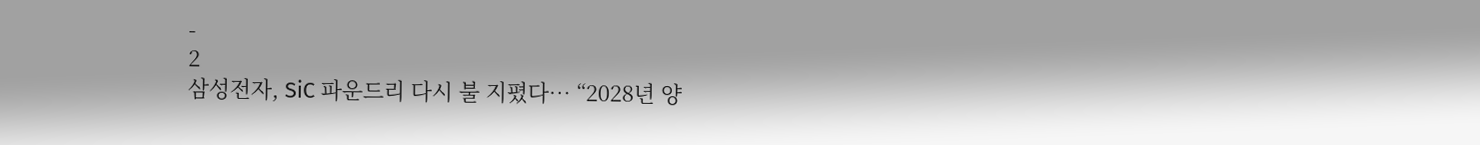-
2
삼성전자, SiC 파운드리 다시 불 지폈다… “2028년 양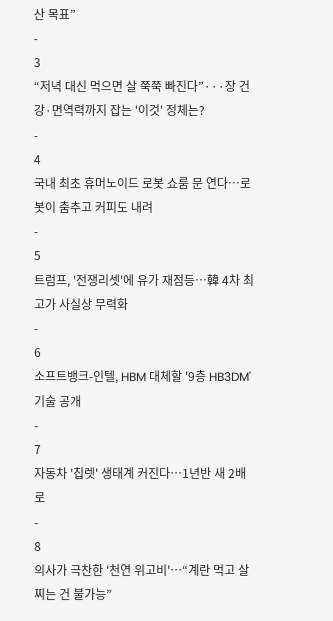산 목표”
-
3
“저녁 대신 먹으면 살 쭉쭉 빠진다”···장 건강·면역력까지 잡는 '이것' 정체는?
-
4
국내 최초 휴머노이드 로봇 쇼룸 문 연다…로봇이 춤추고 커피도 내려
-
5
트럼프, '전쟁리셋'에 유가 재점등…韓 4차 최고가 사실상 무력화
-
6
소프트뱅크-인텔, HBM 대체할 '9층 HB3DM' 기술 공개
-
7
자동차 '칩렛' 생태계 커진다…1년반 새 2배로
-
8
의사가 극찬한 '천연 위고비'…“계란 먹고 살찌는 건 불가능”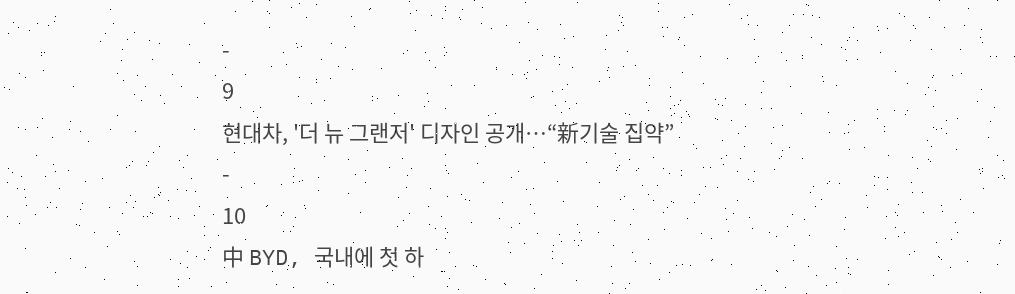-
9
현대차, '더 뉴 그랜저' 디자인 공개…“新기술 집약”
-
10
中 BYD, 국내에 첫 하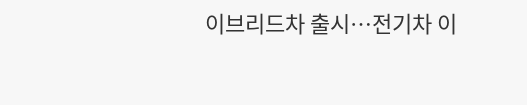이브리드차 출시…전기차 이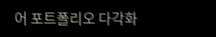어 포트폴리오 다각화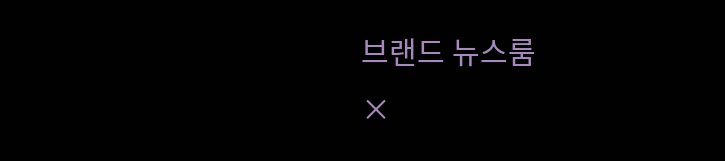브랜드 뉴스룸
×